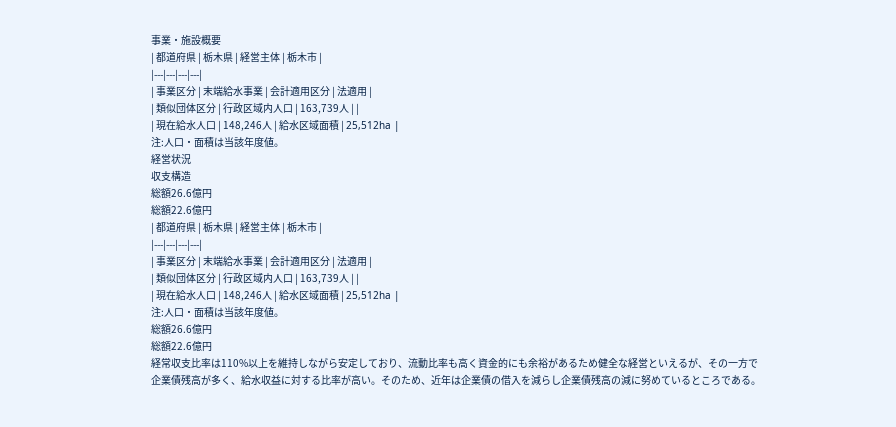事業・施設概要
| 都道府県 | 栃木県 | 経営主体 | 栃木市 |
|---|---|---|---|
| 事業区分 | 末端給水事業 | 会計適用区分 | 法適用 |
| 類似団体区分 | 行政区域内人口 | 163,739人 | |
| 現在給水人口 | 148,246人 | 給水区域面積 | 25,512ha |
注:人口・面積は当該年度値。
経営状況
収支構造
総額26.6億円
総額22.6億円
| 都道府県 | 栃木県 | 経営主体 | 栃木市 |
|---|---|---|---|
| 事業区分 | 末端給水事業 | 会計適用区分 | 法適用 |
| 類似団体区分 | 行政区域内人口 | 163,739人 | |
| 現在給水人口 | 148,246人 | 給水区域面積 | 25,512ha |
注:人口・面積は当該年度値。
総額26.6億円
総額22.6億円
経常収支比率は110%以上を維持しながら安定しており、流動比率も高く資金的にも余裕があるため健全な経営といえるが、その一方で企業債残高が多く、給水収益に対する比率が高い。そのため、近年は企業債の借入を減らし企業債残高の減に努めているところである。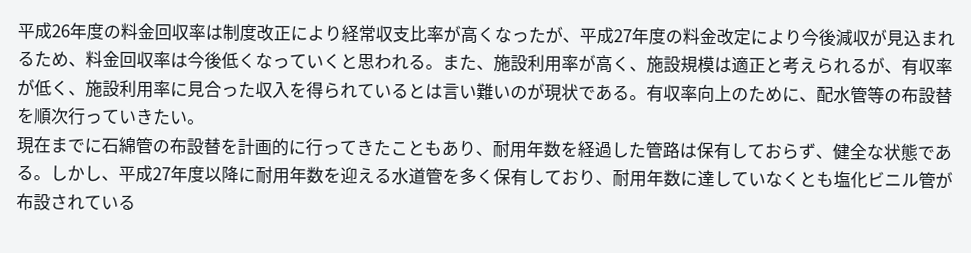平成26年度の料金回収率は制度改正により経常収支比率が高くなったが、平成27年度の料金改定により今後減収が見込まれるため、料金回収率は今後低くなっていくと思われる。また、施設利用率が高く、施設規模は適正と考えられるが、有収率が低く、施設利用率に見合った収入を得られているとは言い難いのが現状である。有収率向上のために、配水管等の布設替を順次行っていきたい。
現在までに石綿管の布設替を計画的に行ってきたこともあり、耐用年数を経過した管路は保有しておらず、健全な状態である。しかし、平成27年度以降に耐用年数を迎える水道管を多く保有しており、耐用年数に達していなくとも塩化ビニル管が布設されている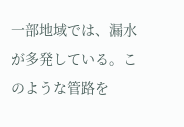一部地域では、漏水が多発している。このような管路を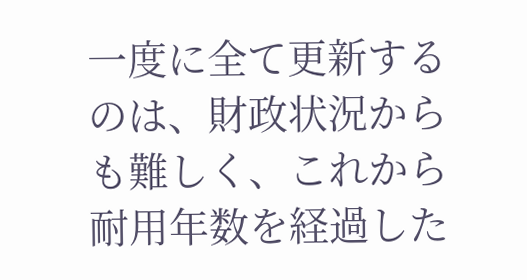一度に全て更新するのは、財政状況からも難しく、これから耐用年数を経過した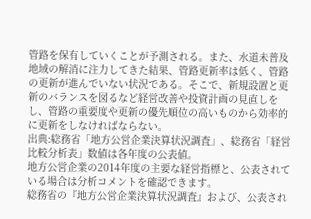管路を保有していくことが予測される。また、水道未普及地域の解消に注力してきた結果、管路更新率は低く、管路の更新が進んでいない状況である。そこで、新規設置と更新のバランスを図るなど経営改善や投資計画の見直しをし、管路の重要度や更新の優先順位の高いものから効率的に更新をしなければならない。
出典:総務省「地方公営企業決算状況調査」、総務省「経営比較分析表」数値は各年度の公表値。
地方公営企業の2014年度の主要な経営指標と、公表されている場合は分析コメントを確認できます。
総務省の『地方公営企業決算状況調査』および、公表され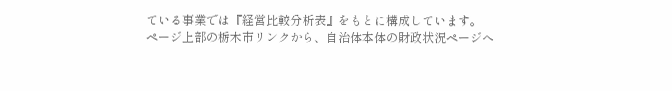ている事業では『経営比較分析表』をもとに構成しています。
ページ上部の栃木市リンクから、自治体本体の財政状況ページへ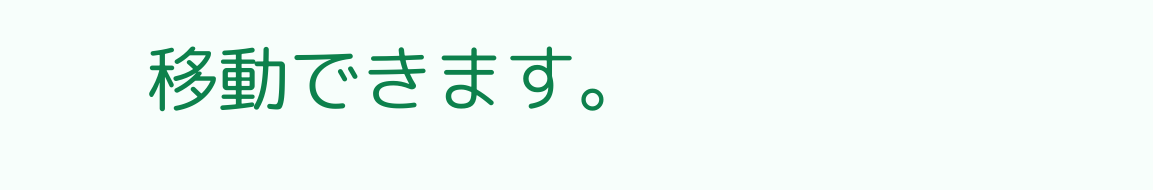移動できます。